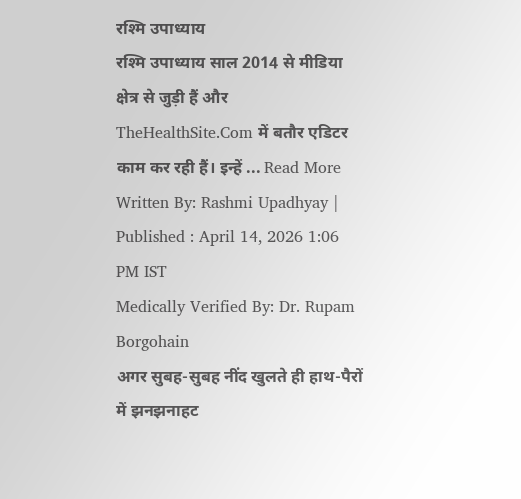रश्मि उपाध्याय
रश्मि उपाध्याय साल 2014 से मीडिया क्षेत्र से जुड़ी हैं और TheHealthSite.Com में बतौर एडिटर काम कर रही हैं। इन्हें ... Read More
Written By: Rashmi Upadhyay | Published : April 14, 2026 1:06 PM IST
Medically Verified By: Dr. Rupam Borgohain
अगर सुबह-सुबह नींद खुलते ही हाथ-पैरों में झनझनाहट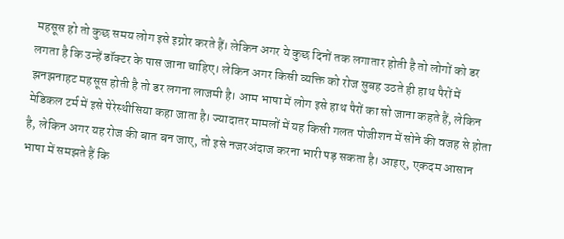महसूस हो तो कुछ समय लोग इसे इग्नोर करते हैं। लेकिन अगर ये कुछ दिनों तक लगातार होती है तो लोगों को डर लगता है कि उन्हें डॉक्टर के पास जाना चाहिए। लेकिन अगर किसी व्यक्ति को रोज सुबह उठते ही हाथ पैरों में झनझनाहट महसूस होती है तो डर लगना लाजमी है। आम भाषा में लोग इसे हाथ पैरों का सो जाना कहते हैं, लेकिन मेडिकल टर्म में इसे पेरेस्थीसिया कहा जाता है। ज्यादातर मामलों में यह किसी गलत पोजीशन में सोने की वजह से होता है, लेकिन अगर यह रोज की बात बन जाए, तो इसे नजरअंदाज करना भारी पड़ सकता है। आइए, एकदम आसान भाषा में समझते हैं कि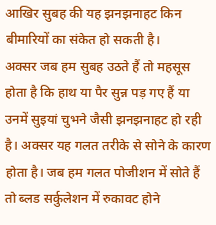आखिर सुबह की यह झनझनाहट किन बीमारियों का संकेत हो सकती है।
अक्सर जब हम सुबह उठते हैं तो महसूस होता है कि हाथ या पैर सुन्न पड़ गए हैं या उनमें सुइयां चुभने जैसी झनझनाहट हो रही है। अक्सर यह गलत तरीके से सोने के कारण होता है। जब हम गलत पोजीशन में सोते हैं तो ब्लड सर्कुलेशन में रुकावट होने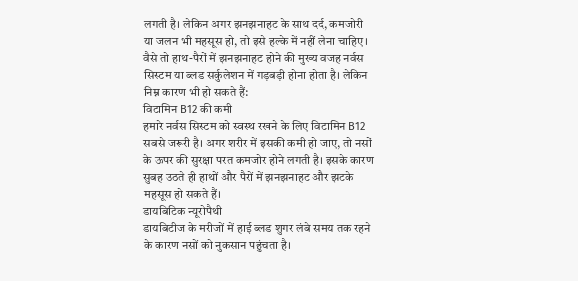लगती है। लेकिन अगर झनझनाहट के साथ दर्द, कमजोरी या जलन भी महसूस हो, तो इसे हल्के में नहीं लेना चाहिए।
वैसे तो हाथ-पैरों में झनझनाहट होने की मुख्य वजह नर्वस सिस्टम या ब्लड सर्कुलेशन में गड़बड़ी होना होता है। लेकिन निम्न कारण भी हो सकते हैं:
विटामिन B12 की कमी
हमारे नर्वस सिस्टम को स्वस्थ रखने के लिए विटामिन B12 सबसे जरूरी है। अगर शरीर में इसकी कमी हो जाए, तो नसों के ऊपर की सुरक्षा परत कमजोर होने लगती है। इसके कारण सुबह उठते ही हाथों और पैरों में झनझनाहट और झटके महसूस हो सकते हैं।
डायबिटिक न्यूरोपैथी
डायबिटीज के मरीजों में हाई ब्लड शुगर लंबे समय तक रहने के कारण नसों को नुकसान पहुंचता है।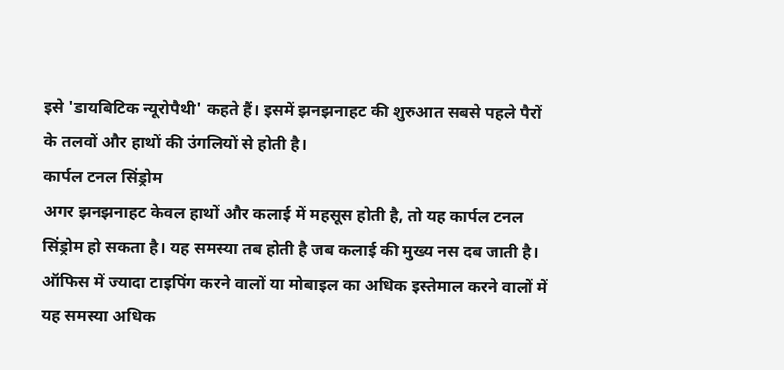इसे 'डायबिटिक न्यूरोपैथी' कहते हैं। इसमें झनझनाहट की शुरुआत सबसे पहले पैरों के तलवों और हाथों की उंगलियों से होती है।
कार्पल टनल सिंड्रोम
अगर झनझनाहट केवल हाथों और कलाई में महसूस होती है, तो यह कार्पल टनल सिंड्रोम हो सकता है। यह समस्या तब होती है जब कलाई की मुख्य नस दब जाती है। ऑफिस में ज्यादा टाइपिंग करने वालों या मोबाइल का अधिक इस्तेमाल करने वालों में यह समस्या अधिक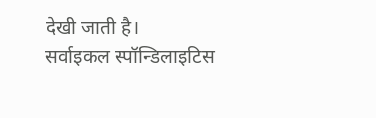देखी जाती है।
सर्वाइकल स्पॉन्डिलाइटिस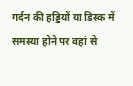गर्दन की हड्डियों या डिस्क में समस्या होने पर वहां से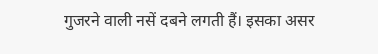गुजरने वाली नसें दबने लगती हैं। इसका असर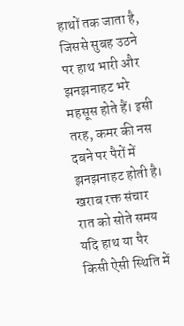हाथों तक जाता है, जिससे सुबह उठने पर हाथ भारी और झनझनाहट भरे महसूस होते हैं। इसी तरह, कमर की नस दबने पर पैरों में झनझनाहट होती है।
खराब रक्त संचार
रात को सोते समय यदि हाथ या पैर किसी ऐसी स्थिति में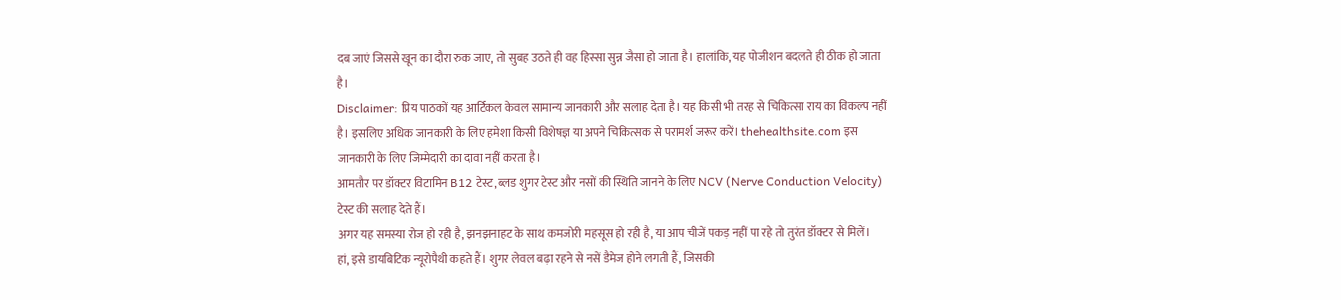दब जाएं जिससे खून का दौरा रुक जाए, तो सुबह उठते ही वह हिस्सा सुन्न जैसा हो जाता है। हालांकि, यह पोजीशन बदलते ही ठीक हो जाता है।
Disclaimer: प्रिय पाठकों यह आर्टिकल केवल सामान्य जानकारी और सलाह देता है। यह किसी भी तरह से चिकित्सा राय का विकल्प नहीं है। इसलिए अधिक जानकारी के लिए हमेशा किसी विशेषज्ञ या अपने चिकित्सक से परामर्श जरूर करें। thehealthsite.com इस जानकारी के लिए जिम्मेदारी का दावा नहीं करता है।
आमतौर पर डॉक्टर विटामिन B12 टेस्ट, ब्लड शुगर टेस्ट और नसों की स्थिति जानने के लिए NCV (Nerve Conduction Velocity) टेस्ट की सलाह देते हैं।
अगर यह समस्या रोज हो रही है, झनझनाहट के साथ कमजोरी महसूस हो रही है, या आप चीजें पकड़ नहीं पा रहे तो तुरंत डॉक्टर से मिलें।
हां, इसे डायबिटिक न्यूरोपैथी कहते हैं। शुगर लेवल बढ़ा रहने से नसें डैमेज होने लगती हैं, जिसकी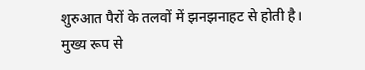शुरुआत पैरों के तलवों में झनझनाहट से होती है।
मुख्य रूप से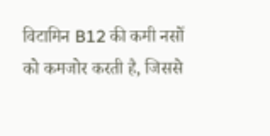विटामिन B12 की कमी नसों को कमजोर करती है, जिससे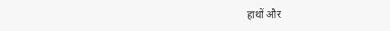हाथों और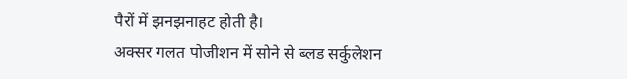पैरों में झनझनाहट होती है।
अक्सर गलत पोजीशन में सोने से ब्लड सर्कुलेशन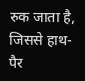रुक जाता है, जिससे हाथ-पैर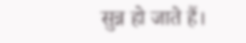सुन्न हो जाते हैं।